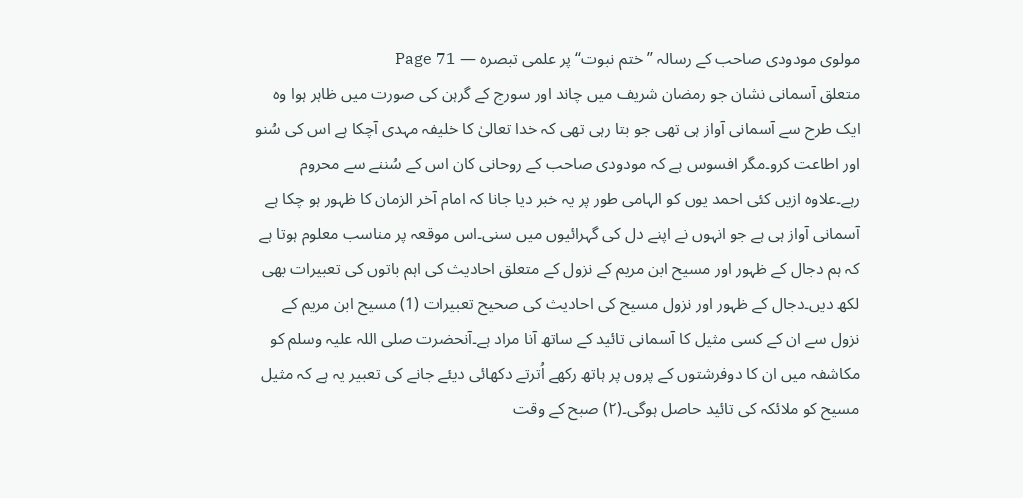مولوی مودودی صاحب کے رسالہ ’’ختم نبوت‘‘ پر علمی تبصرہ — Page 71
متعلق آسمانی نشان جو رمضان شریف میں چاند اور سورج کے گرہن کی صورت میں ظاہر ہوا وہ ایک طرح سے آسمانی آواز ہی تھی جو بتا رہی تھی کہ خدا تعالیٰ کا خلیفہ مہدی آچکا ہے اس کی سُنو اور اطاعت کرو۔مگر افسوس ہے کہ مودودی صاحب کے روحانی کان اس کے سُننے سے محروم رہے۔علاوہ ازیں کئی احمد یوں کو الہامی طور پر یہ خبر دیا جانا کہ امام آخر الزمان کا ظہور ہو چکا ہے آسمانی آواز ہی ہے جو انہوں نے اپنے دل کی گہرائیوں میں سنی۔اس موقعہ پر مناسب معلوم ہوتا ہے کہ ہم دجال کے ظہور اور مسیح ابن مریم کے نزول کے متعلق احادیث کی اہم باتوں کی تعبیرات بھی لکھ دیں۔دجال کے ظہور اور نزول مسیح کی احادیث کی صحیح تعبیرات (1) مسیح ابن مریم کے نزول سے ان کے کسی مثیل کا آسمانی تائید کے ساتھ آنا مراد ہے۔آنحضرت صلی اللہ علیہ وسلم کو مکاشفہ میں ان کا دوفرشتوں کے پروں پر ہاتھ رکھے اُترتے دکھائی دیئے جانے کی تعبیر یہ ہے کہ مثیل مسیح کو ملائکہ کی تائید حاصل ہوگی۔(۲) صبح کے وقت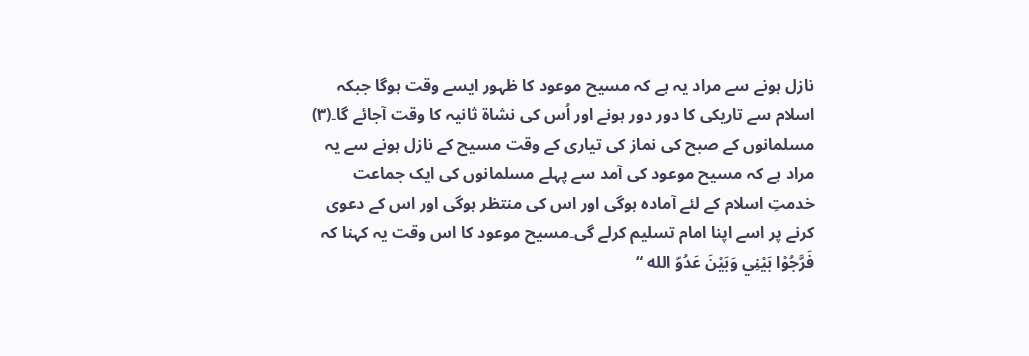نازل ہونے سے مراد یہ ہے کہ مسیح موعود کا ظہور ایسے وقت ہوگا جبکہ اسلام سے تاریکی کا دور دور ہونے اور اُس کی نشاۃ ثانیہ کا وقت آجائے گا۔(۳) مسلمانوں کے صبح کی نماز کی تیاری کے وقت مسیح کے نازل ہونے سے یہ مراد ہے کہ مسیح موعود کی آمد سے پہلے مسلمانوں کی ایک جماعت خدمتِ اسلام کے لئے آمادہ ہوگی اور اس کی منتظر ہوگی اور اس کے دعوی کرنے پر اسے اپنا امام تسلیم کرلے گی۔مسیح موعود کا اس وقت یہ کہنا کہ فَرَّجُوْا بَيْنِي وَبَيْنَ عَدُوّ الله “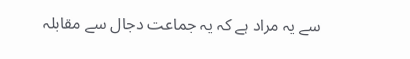سے یہ مراد ہے کہ یہ جماعت دجال سے مقابلہ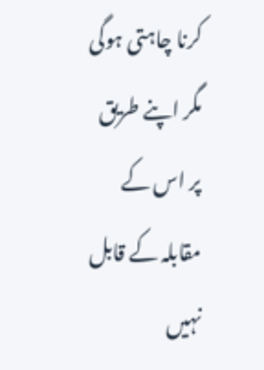کرنا چاہتی ہوگی مگر اپنے طریق پر اس کے مقابلہ کے قابل نہیں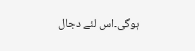ہوگی۔اس لئے دجال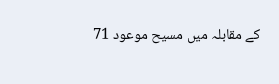کے مقابلہ میں مسیح موعود 71